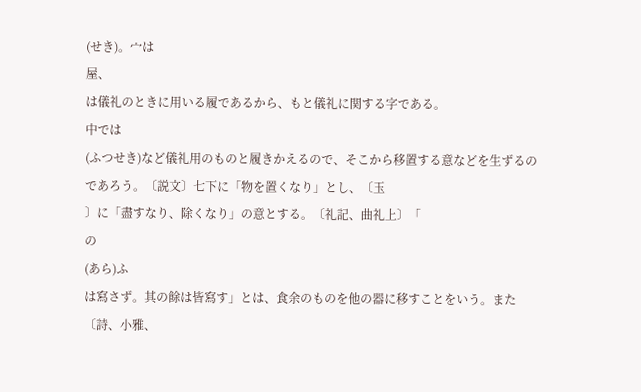(せき)。宀は
屋、
は儀礼のときに用いる履であるから、もと儀礼に関する字である。
中では
(ふつせき)など儀礼用のものと履きかえるので、そこから移置する意などを生ずるのであろう。〔説文〕七下に「物を置くなり」とし、〔玉
〕に「盡すなり、除くなり」の意とする。〔礼記、曲礼上〕「
の
(あら)ふ
は寫さず。其の餘は皆寫す」とは、食余のものを他の器に移すことをいう。また〔詩、小雅、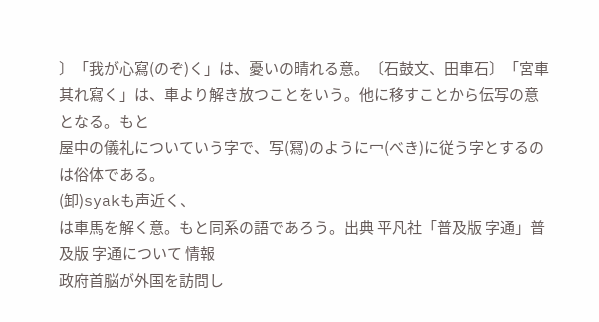〕「我が心寫(のぞ)く」は、憂いの晴れる意。〔石鼓文、田車石〕「宮車其れ寫く」は、車より解き放つことをいう。他に移すことから伝写の意となる。もと
屋中の儀礼についていう字で、写(冩)のように冖(べき)に従う字とするのは俗体である。
(卸)syakも声近く、
は車馬を解く意。もと同系の語であろう。出典 平凡社「普及版 字通」普及版 字通について 情報
政府首脳が外国を訪問し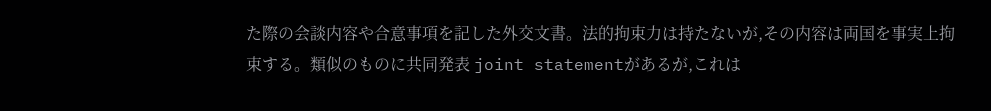た際の会談内容や合意事項を記した外交文書。法的拘束力は持たないが,その内容は両国を事実上拘束する。類似のものに共同発表 joint statementがあるが,これは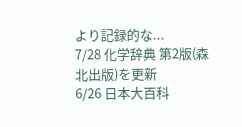より記録的な...
7/28 化学辞典 第2版(森北出版)を更新
6/26 日本大百科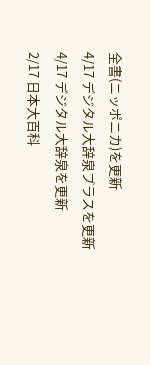全書(ニッポニカ)を更新
4/17 デジタル大辞泉プラスを更新
4/17 デジタル大辞泉を更新
2/17 日本大百科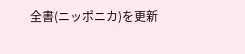全書(ニッポニカ)を更新